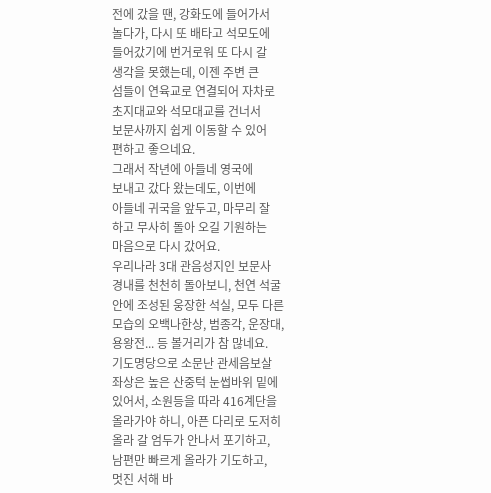전에 갔을 땐, 강화도에 들어가서
놀다가, 다시 또 배타고 석모도에
들어갔기에 번거로워 또 다시 갈
생각을 못했는데, 이젠 주변 큰
섬들이 연육교로 연결되어 자차로
초지대교와 석모대교를 건너서
보문사까지 쉽게 이동할 수 있어
편하고 좋으네요.
그래서 작년에 아들네 영국에
보내고 갔다 왔는데도, 이번에
아들네 귀국을 앞두고, 마무리 잘
하고 무사히 돌아 오길 기원하는
마음으로 다시 갔어요.
우리나라 3대 관음성지인 보문사
경내를 천천히 돌아보니, 천연 석굴
안에 조성된 웅장한 석실, 모두 다른
모습의 오백나한상, 범종각, 운장대,
용왕전... 등 볼거리가 참 많네요.
기도명당으로 소문난 관세음보살
좌상은 높은 산중턱 눈썹바위 밑에
있어서, 소원등을 따라 416계단을
올라가야 하니, 아픈 다리로 도저히
올라 갈 엄두가 안나서 포기하고,
남편만 빠르게 올라가 기도하고,
멋진 서해 바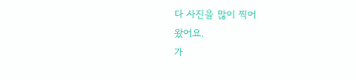다 사진을 많이 찍어
왔어요.
가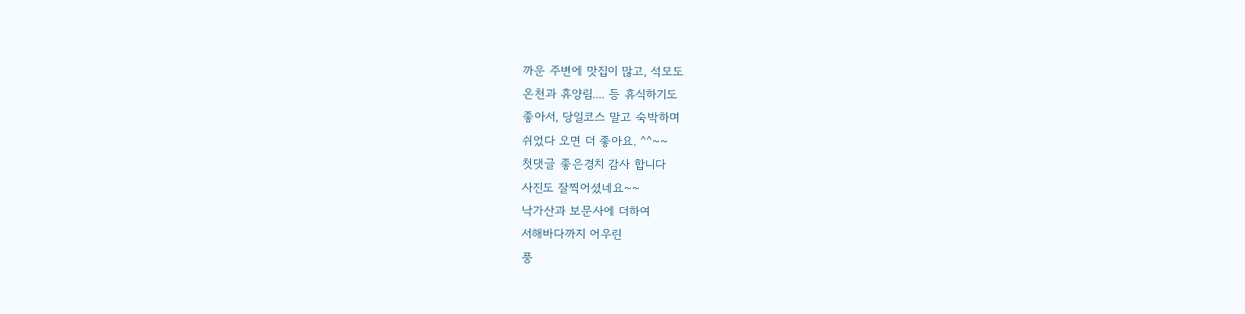까운 주변에 맛집이 많고, 석모도
온천과 휴양림.... 등 휴식하기도
좋아서, 당일코스 말고 숙박하며
쉬었다 오면 더 좋아요. ^^~~
첫댓글 좋은경치 감사 합니다
사진도 잘찍어셨네요~~
낙가산과 보문사에 더하여
서해바다까지 어우린
풍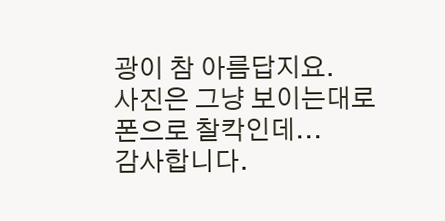광이 참 아름답지요.
사진은 그냥 보이는대로
폰으로 찰칵인데...
감사합니다.